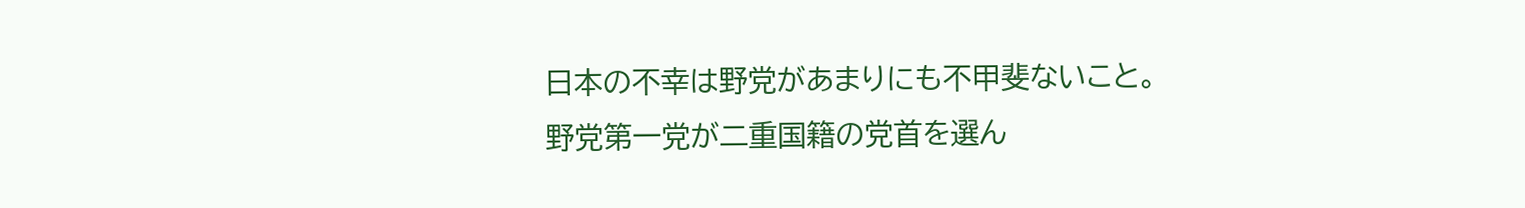日本の不幸は野党があまりにも不甲斐ないこと。
野党第一党が二重国籍の党首を選ん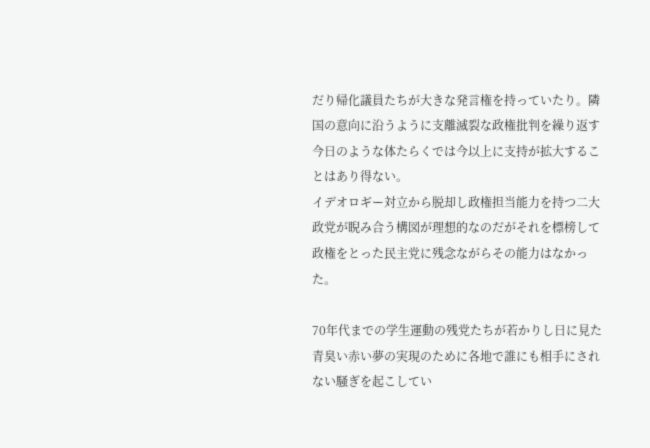だり帰化議員たちが大きな発言権を持っていたり。隣国の意向に沿うように支離滅裂な政権批判を繰り返す今日のような体たらくでは今以上に支持が拡大することはあり得ない。
イデオロギー対立から脱却し政権担当能力を持つ二大政党が睨み合う構図が理想的なのだがそれを標榜して政権をとった民主党に残念ながらその能力はなかった。

70年代までの学生運動の残党たちが若かりし日に見た青臭い赤い夢の実現のために各地で誰にも相手にされない騒ぎを起こしてい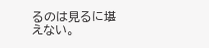るのは見るに堪えない。